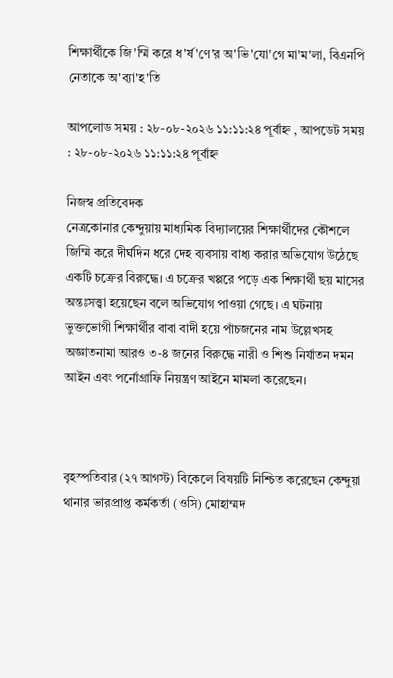শিক্ষার্থীকে জি'ম্মি করে ধ'র্ষ'ণে'র অ'ভি'যো'গে মা'ম'লা, বিএনপি নেতাকে অ'ব্যা'হ'তি

আপলোড সময় : ২৮-০৮-২০২৬ ১১:১১:২৪ পূর্বাহ্ন , আপডেট সময় : ২৮-০৮-২০২৬ ১১:১১:২৪ পূর্বাহ্ন

নিজস্ব প্রতিবেদক
নেত্রকোনার কেন্দুয়ায় মাধ্যমিক বিদ্যালয়ের শিক্ষার্থীদের কৌশলে জিম্মি করে দীর্ঘদিন ধরে দেহ ব্যবসায় বাধ্য করার অভিযোগ উঠেছে একটি চক্রের বিরুদ্ধে। এ চক্রের খপ্পরে পড়ে এক শিক্ষার্থী ছয় মাসের অন্তঃসত্ত্বা হয়েছেন বলে অভিযোগ পাওয়া গেছে। এ ঘটনায় ভুক্তভোগী শিক্ষার্থীর বাবা বাদী হয়ে পাঁচজনের নাম উল্লেখসহ অজ্ঞাতনামা আরও ৩-৪ জনের বিরুদ্ধে নারী ও শিশু নির্যাতন দমন আইন এবং পর্নোগ্রাফি নিয়ন্ত্রণ আইনে মামলা করেছেন।



বৃহস্পতিবার (২৭ আগস্ট) বিকেলে বিষয়টি নিশ্চিত করেছেন কেন্দুয়া থানার ভারপ্রাপ্ত কর্মকর্তা (ওসি) মোহাম্মদ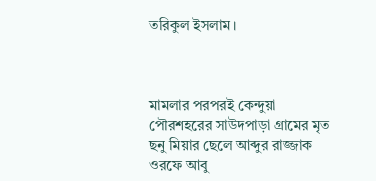তরিকুল ইসলাম।



মামলার পরপরই কেন্দুয়া পৌরশহরের সাউদপাড়া গ্রামের মৃত ছনু মিয়ার ছেলে আব্দুর রাজ্জাক ওরফে আবু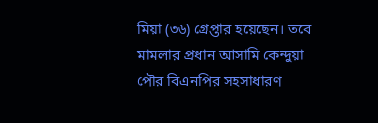মিয়া (৩৬) গ্রেপ্তার হয়েছেন। তবে মামলার প্রধান আসামি কেন্দুয়া পৌর বিএনপির সহসাধারণ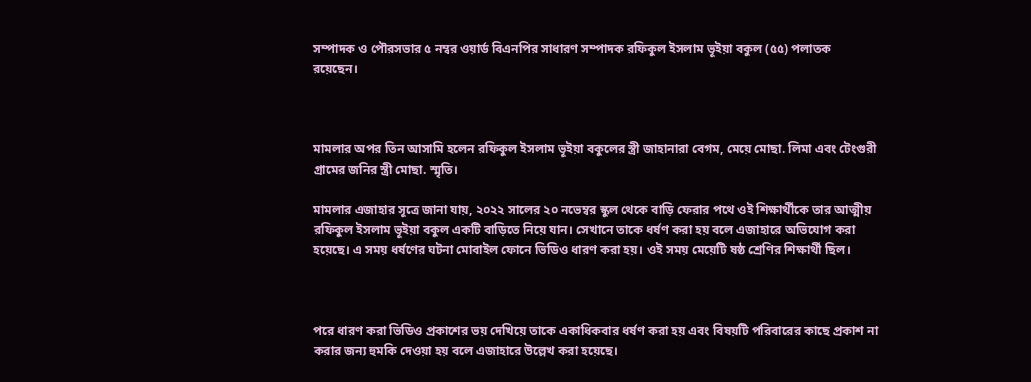সম্পাদক ও পৌরসভার ৫ নম্বর ওয়ার্ড বিএনপির সাধারণ সম্পাদক রফিকুল ইসলাম ভূইয়া বকুল (৫৫) পলাতক রয়েছেন।



মামলার অপর তিন আসামি হলেন রফিকুল ইসলাম ভূইয়া বকুলের স্ত্রী জাহানারা বেগম, মেয়ে মোছা. লিমা এবং টেংগুরী গ্রামের জনির স্ত্রী মোছা. স্মৃতি।

মামলার এজাহার সূত্রে জানা যায়, ২০২২ সালের ২০ নভেম্বর স্কুল থেকে বাড়ি ফেরার পথে ওই শিক্ষার্থীকে তার আত্মীয় রফিকুল ইসলাম ভূইয়া বকুল একটি বাড়িতে নিয়ে যান। সেখানে তাকে ধর্ষণ করা হয় বলে এজাহারে অভিযোগ করা হয়েছে। এ সময় ধর্ষণের ঘটনা মোবাইল ফোনে ভিডিও ধারণ করা হয়। ওই সময় মেয়েটি ষষ্ঠ শ্রেণির শিক্ষার্থী ছিল।



পরে ধারণ করা ভিডিও প্রকাশের ভয় দেখিয়ে তাকে একাধিকবার ধর্ষণ করা হয় এবং বিষয়টি পরিবারের কাছে প্রকাশ না করার জন্য হুমকি দেওয়া হয় বলে এজাহারে উল্লেখ করা হয়েছে।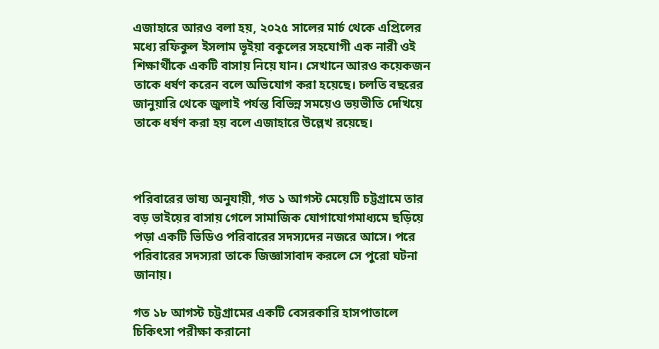এজাহারে আরও বলা হয়, ২০২৫ সালের মার্চ থেকে এপ্রিলের মধ্যে রফিকুল ইসলাম ভূইয়া বকুলের সহযোগী এক নারী ওই শিক্ষার্থীকে একটি বাসায় নিয়ে যান। সেখানে আরও কয়েকজন তাকে ধর্ষণ করেন বলে অভিযোগ করা হয়েছে। চলতি বছরের জানুয়ারি থেকে জুলাই পর্যন্ত বিভিন্ন সময়েও ভয়ভীতি দেখিয়ে তাকে ধর্ষণ করা হয় বলে এজাহারে উল্লেখ রয়েছে।



পরিবারের ভাষ্য অনুযায়ী, গত ১ আগস্ট মেয়েটি চট্টগ্রামে তার বড় ভাইয়ের বাসায় গেলে সামাজিক যোগাযোগমাধ্যমে ছড়িয়ে পড়া একটি ভিডিও পরিবারের সদস্যদের নজরে আসে। পরে পরিবারের সদস্যরা তাকে জিজ্ঞাসাবাদ করলে সে পুরো ঘটনা জানায়।

গত ১৮ আগস্ট চট্টগ্রামের একটি বেসরকারি হাসপাতালে চিকিৎসা পরীক্ষা করানো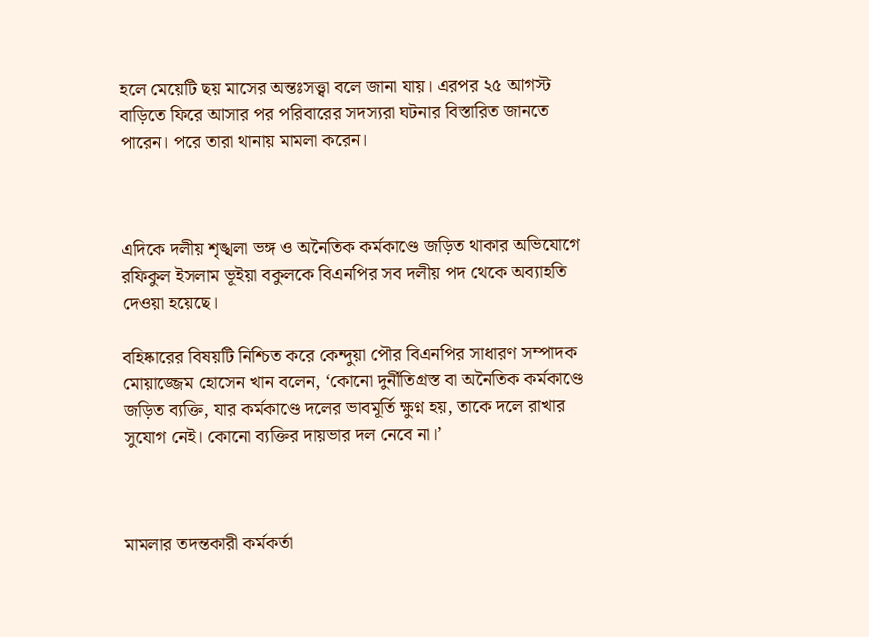হলে মেয়েটি ছয় মাসের অন্তঃসত্ত্বা বলে জানা যায়। এরপর ২৫ আগস্ট বাড়িতে ফিরে আসার পর পরিবারের সদস্যরা ঘটনার বিস্তারিত জানতে পারেন। পরে তারা থানায় মামলা করেন।



এদিকে দলীয় শৃঙ্খলা ভঙ্গ ও অনৈতিক কর্মকাণ্ডে জড়িত থাকার অভিযোগে রফিকুল ইসলাম ভূইয়া বকুলকে বিএনপির সব দলীয় পদ থেকে অব্যাহতি দেওয়া হয়েছে।

বহিষ্কারের বিষয়টি নিশ্চিত করে কেন্দুয়া পৌর বিএনপির সাধারণ সম্পাদক মোয়াজ্জেম হোসেন খান বলেন, ‘কোনো দুর্নীতিগ্রস্ত বা অনৈতিক কর্মকাণ্ডে জড়িত ব্যক্তি, যার কর্মকাণ্ডে দলের ভাবমূর্তি ক্ষুণ্ন হয়, তাকে দলে রাখার সুযোগ নেই। কোনো ব্যক্তির দায়ভার দল নেবে না।’



মামলার তদন্তকারী কর্মকর্তা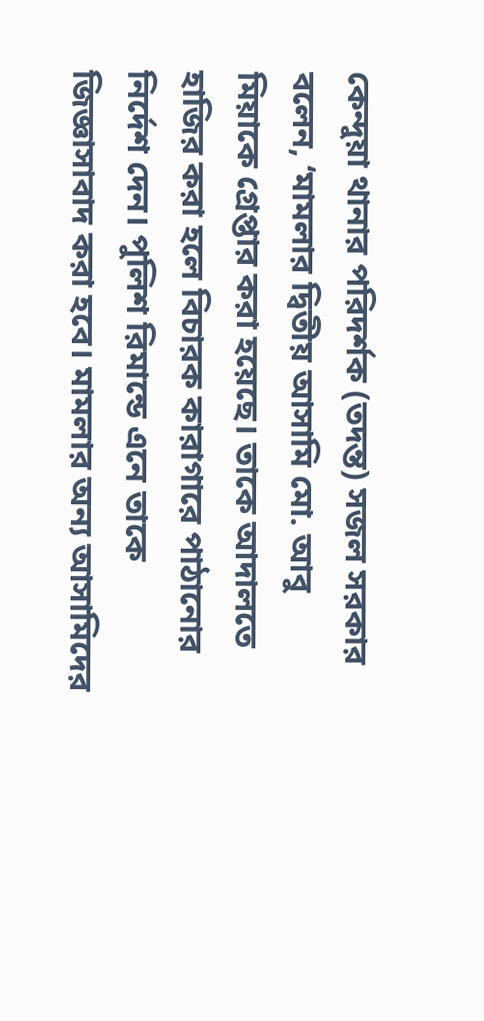কেন্দুয়া থানার পরিদর্শক (তদন্ত) সজল সরকার বলেন, ‘মামলার দ্বিতীয় আসামি মো. আবু মিয়াকে গ্রেপ্তার করা হয়েছে। তাকে আদালতে হাজির করা হলে বিচারক কারাগারে পাঠানোর নির্দেশ দেন। পুলিশ রিমান্ডে এনে তাকে জিজ্ঞাসাবাদ করা হবে। মামলার অন্য আসামিদের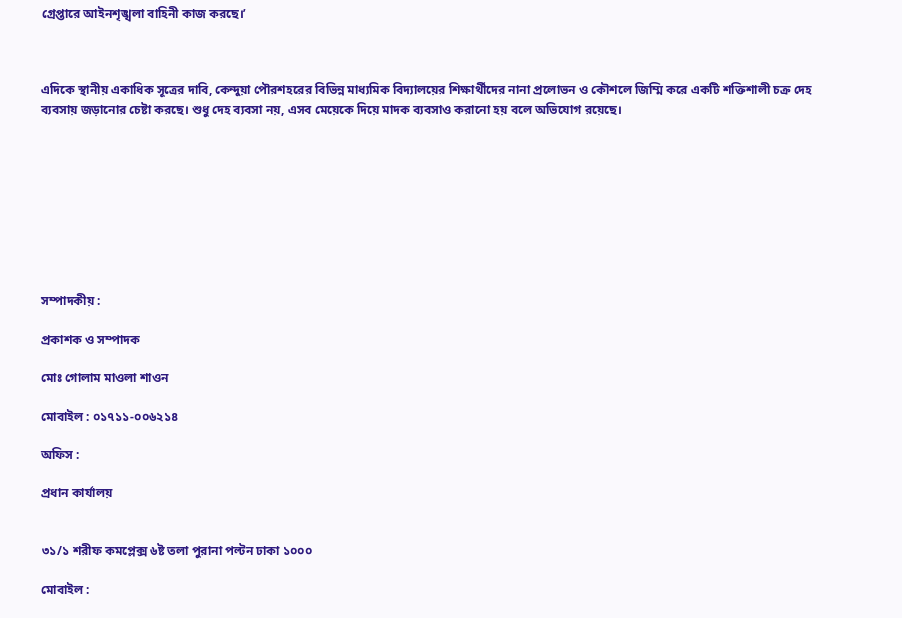গ্রেপ্তারে আইনশৃঙ্খলা বাহিনী কাজ করছে।’



এদিকে স্থানীয় একাধিক সূত্রের দাবি, কেন্দুয়া পৌরশহরের বিভিন্ন মাধ্যমিক বিদ্যালয়ের শিক্ষার্থীদের নানা প্রলোভন ও কৌশলে জিম্মি করে একটি শক্তিশালী চক্র দেহ ব্যবসায় জড়ানোর চেষ্টা করছে। শুধু দেহ ব্যবসা নয়, এসব মেয়েকে দিয়ে মাদক ব্যবসাও করানো হয় বলে অভিযোগ রয়েছে।









সম্পাদকীয় :

প্রকাশক ও সম্পাদক

মোঃ গোলাম মাওলা শাওন

মোবাইল : ০১৭১১-০০৬২১৪

অফিস :

প্রধান কার্যালয়


৩১/১ শরীফ কমপ্লেক্স ৬ষ্ট তলা পুরানা পল্টন ঢাকা ১০০০

মোবাইল :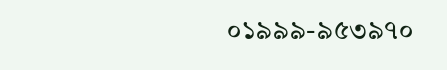০১৯৯৯-৯৫৩৯৭০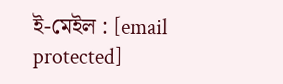ই-মেইল : [email protected]